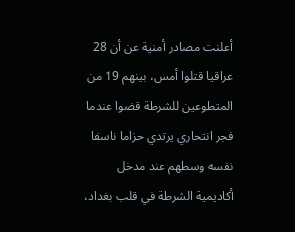أعلنت مصادر أمنية عن أن 28 عراقيا قتلوا أمس، بينهم 19 من المتطوعين للشرطة قضوا عندما فجر انتحاري يرتدي حزاما ناسفا نفسه وسطهم عند مدخل أكاديمية الشرطة في قلب بغداد،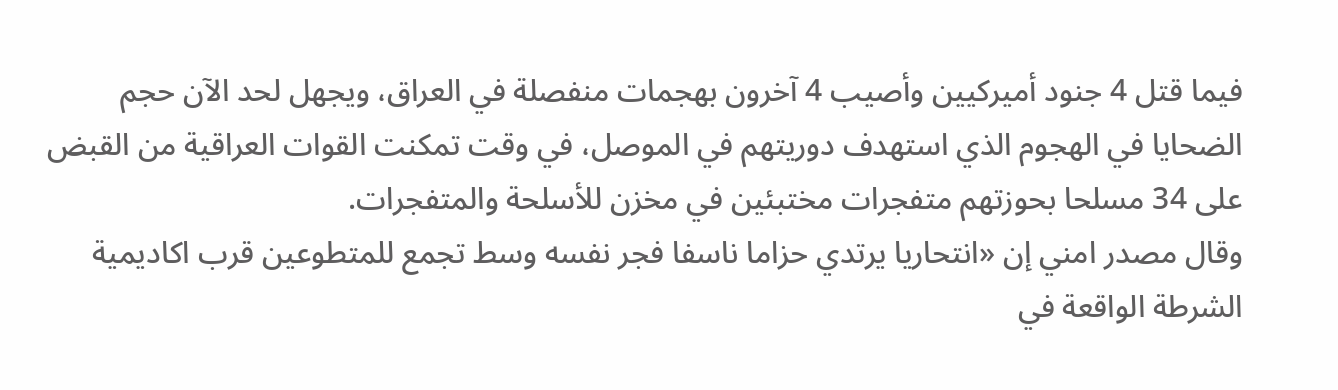فيما قتل 4 جنود أميركيين وأصيب 4 آخرون بهجمات منفصلة في العراق، ويجهل لحد الآن حجم الضحايا في الهجوم الذي استهدف دوريتهم في الموصل، في وقت تمكنت القوات العراقية من القبض على 34 مسلحا بحوزتهم متفجرات مختبئين في مخزن للأسلحة والمتفجرات.
وقال مصدر امني إن «انتحاريا يرتدي حزاما ناسفا فجر نفسه وسط تجمع للمتطوعين قرب اكاديمية الشرطة الواقعة في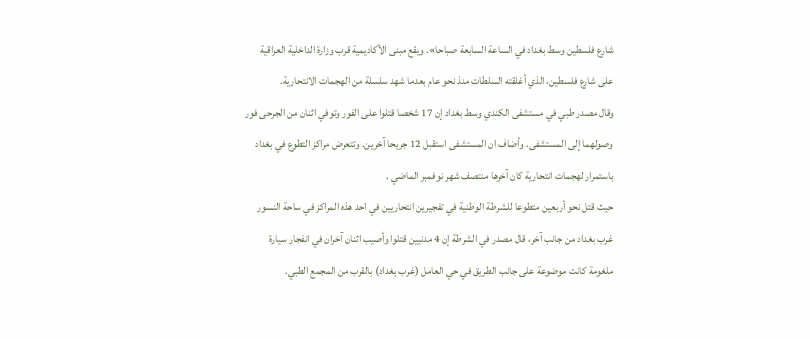شارع فلسطين وسط بغداد في الساعة السابعة صباحا». ويقع مبنى الأكاديمية قرب وزارة الداخلية العراقية على شارع فلسطين، الذي أغلقته السلطات منذ نحو عام بعدما شهد سلسلة من الهجمات الانتحارية.
وقال مصدر طبي في مستشفى الكندي وسط بغداد إن 17 شخصا قتلوا على الفور وتوفي اثنان من الجرحى فور وصولهما إلى المستشفى. وأضاف ان المستشفى استقبل 12 جريحا آخرين. وتتعرض مراكز التطوع في بغداد باستمرار لهجمات انتحارية كان آخرها منتصف شهر نوفمبر الماضي .
حيث قتل نحو أربعين متطوعا للشرطة الوطنية في تفجيرين انتحاريين في احد هذه المراكز في ساحة النسور غرب بغداد من جانب آخر، قال مصدر في الشرطة إن 4 مدنيين قتلوا وأصيب اثنان آخران في انفجار سيارة ملغومة كانت موضوعة على جانب الطريق في حي العامل (غرب بغداد) بالقرب من المجمع الطبي.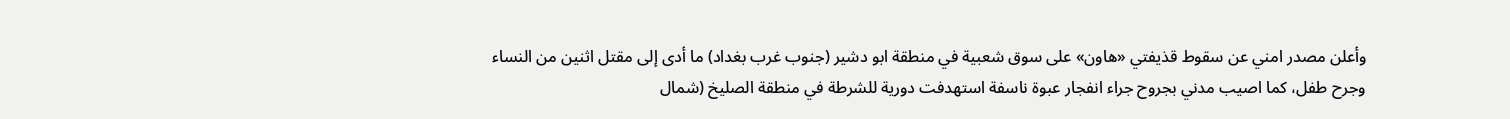وأعلن مصدر امني عن سقوط قذيفتي «هاون» على سوق شعبية في منطقة ابو دشير (جنوب غرب بغداد) ما أدى إلى مقتل اثنين من النساء وجرح طفل، كما اصيب مدني بجروح جراء انفجار عبوة ناسفة استهدفت دورية للشرطة في منطقة الصليخ (شمال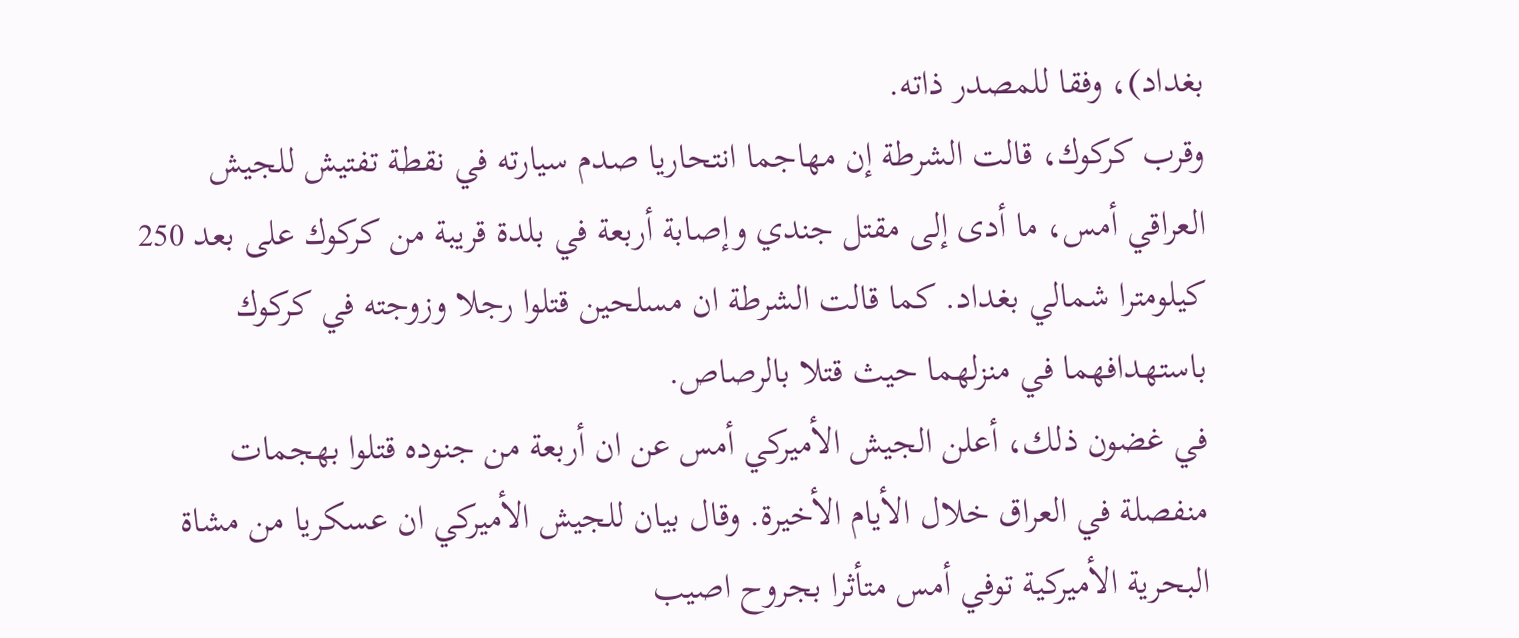بغداد)، وفقا للمصدر ذاته.
وقرب كركوك، قالت الشرطة إن مهاجما انتحاريا صدم سيارته في نقطة تفتيش للجيش العراقي أمس، ما أدى إلى مقتل جندي وإصابة أربعة في بلدة قريبة من كركوك على بعد 250 كيلومترا شمالي بغداد. كما قالت الشرطة ان مسلحين قتلوا رجلا وزوجته في كركوك باستهدافهما في منزلهما حيث قتلا بالرصاص.
في غضون ذلك، أعلن الجيش الأميركي أمس عن ان أربعة من جنوده قتلوا بهجمات منفصلة في العراق خلال الأيام الأخيرة. وقال بيان للجيش الأميركي ان عسكريا من مشاة البحرية الأميركية توفي أمس متأثرا بجروح اصيب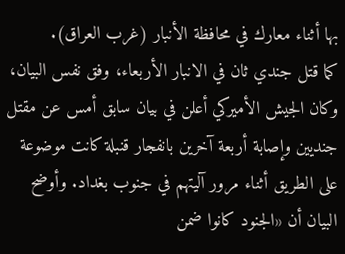بها أثناء معارك في محافظة الأنبار (غرب العراق).
كما قتل جندي ثان في الانبار الأربعاء، وفق نفس البيان، وكان الجيش الأميركي أعلن في بيان سابق أمس عن مقتل جنديين وإصابة أربعة آخرين بانفجار قنبلة كانت موضوعة على الطريق أثناء مرور آليتهم في جنوب بغداد. وأوضح البيان أن «الجنود كانوا ضمن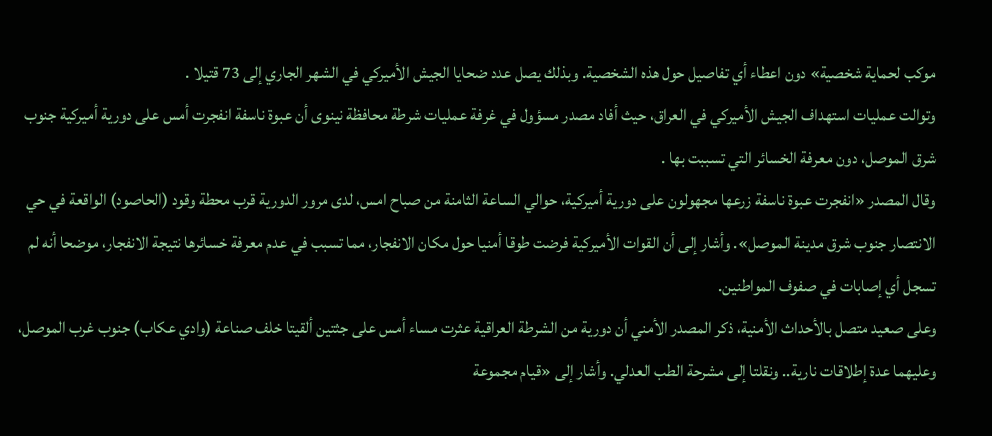موكب لحماية شخصية» دون اعطاء أي تفاصيل حول هذه الشخصية. وبذلك يصل عدد ضحايا الجيش الأميركي في الشهر الجاري إلى 73 قتيلا .
وتوالت عمليات استهداف الجيش الأميركي في العراق، حيث أفاد مصدر مسؤول في غرفة عمليات شرطة محافظة نينوى أن عبوة ناسفة انفجرت أمس على دورية أميركية جنوب شرق الموصل، دون معرفة الخسائر التي تسببت بها .
وقال المصدر «انفجرت عبوة ناسفة زرعها مجهولون على دورية أميركية، حوالي الساعة الثامنة من صباح امس، لدى مرور الدورية قرب محطة وقود (الحاصود) الواقعة في حي الانتصار جنوب شرق مدينة الموصل». وأشار إلى أن القوات الأميركية فرضت طوقا أمنيا حول مكان الانفجار، مما تسبب في عدم معرفة خسائرها نتيجة الانفجار، موضحا أنه لم تسجل أي إصابات في صفوف المواطنين.
وعلى صعيد متصل بالأحداث الأمنية، ذكر المصدر الأمني أن دورية من الشرطة العراقية عثرت مساء أمس على جثتين ألقيتا خلف صناعة (وادي عكاب) جنوب غرب الموصل، وعليهما عدة إطلاقات نارية.. ونقلتا إلى مشرحة الطب العدلي. وأشار إلى «قيام مجموعة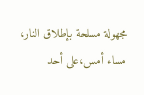مجهولة مسلحة بإطلاق النار، مساء أمس،على أحد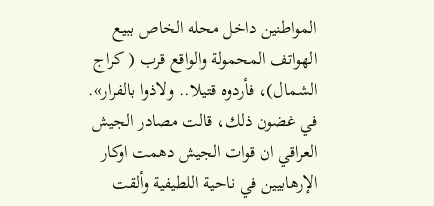المواطنين داخل محله الخاص ببيع الهواتف المحمولة والواقع قرب ( كراج الشمال)، فأردوه قتيلا.. ولاذوا بالفرار».
في غضون ذلك، قالت مصادر الجيش العراقي ان قوات الجيش دهمت اوكار الإرهابيين في ناحية اللطيفية وألقت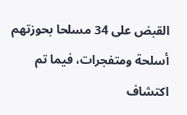القبض على 34 مسلحا بحوزتهم أسلحة ومتفجرات، فيما تم اكتشاف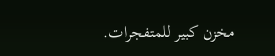مخزن كبير للمتفجرات.